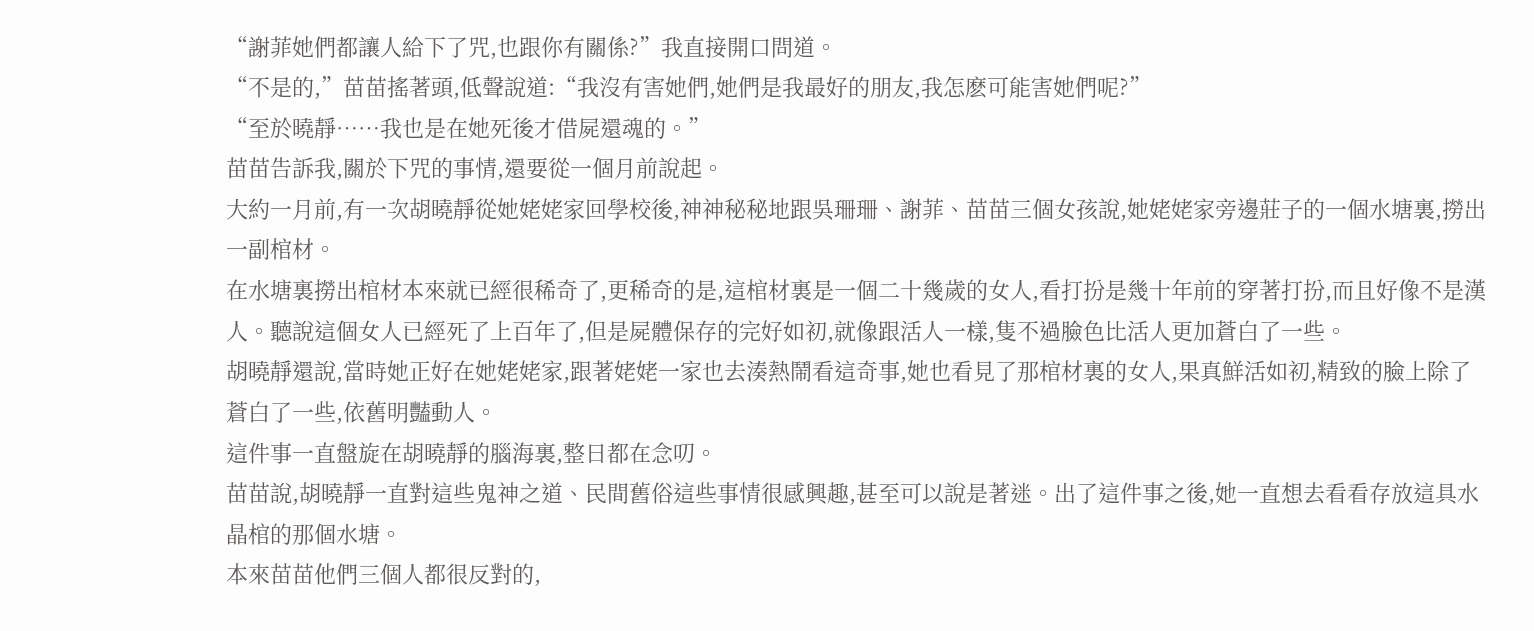“謝菲她們都讓人給下了咒,也跟你有關係?”我直接開口問道。
“不是的,”苗苗搖著頭,低聲說道:“我沒有害她們,她們是我最好的朋友,我怎麽可能害她們呢?”
“至於曉靜……我也是在她死後才借屍還魂的。”
苗苗告訴我,關於下咒的事情,還要從一個月前說起。
大約一月前,有一次胡曉靜從她姥姥家回學校後,神神秘秘地跟吳珊珊、謝菲、苗苗三個女孩說,她姥姥家旁邊莊子的一個水塘裏,撈出一副棺材。
在水塘裏撈出棺材本來就已經很稀奇了,更稀奇的是,這棺材裏是一個二十幾歲的女人,看打扮是幾十年前的穿著打扮,而且好像不是漢人。聽說這個女人已經死了上百年了,但是屍體保存的完好如初,就像跟活人一樣,隻不過臉色比活人更加蒼白了一些。
胡曉靜還說,當時她正好在她姥姥家,跟著姥姥一家也去湊熱鬧看這奇事,她也看見了那棺材裏的女人,果真鮮活如初,精致的臉上除了蒼白了一些,依舊明豔動人。
這件事一直盤旋在胡曉靜的腦海裏,整日都在念叨。
苗苗說,胡曉靜一直對這些鬼神之道、民間舊俗這些事情很感興趣,甚至可以說是著迷。出了這件事之後,她一直想去看看存放這具水晶棺的那個水塘。
本來苗苗他們三個人都很反對的,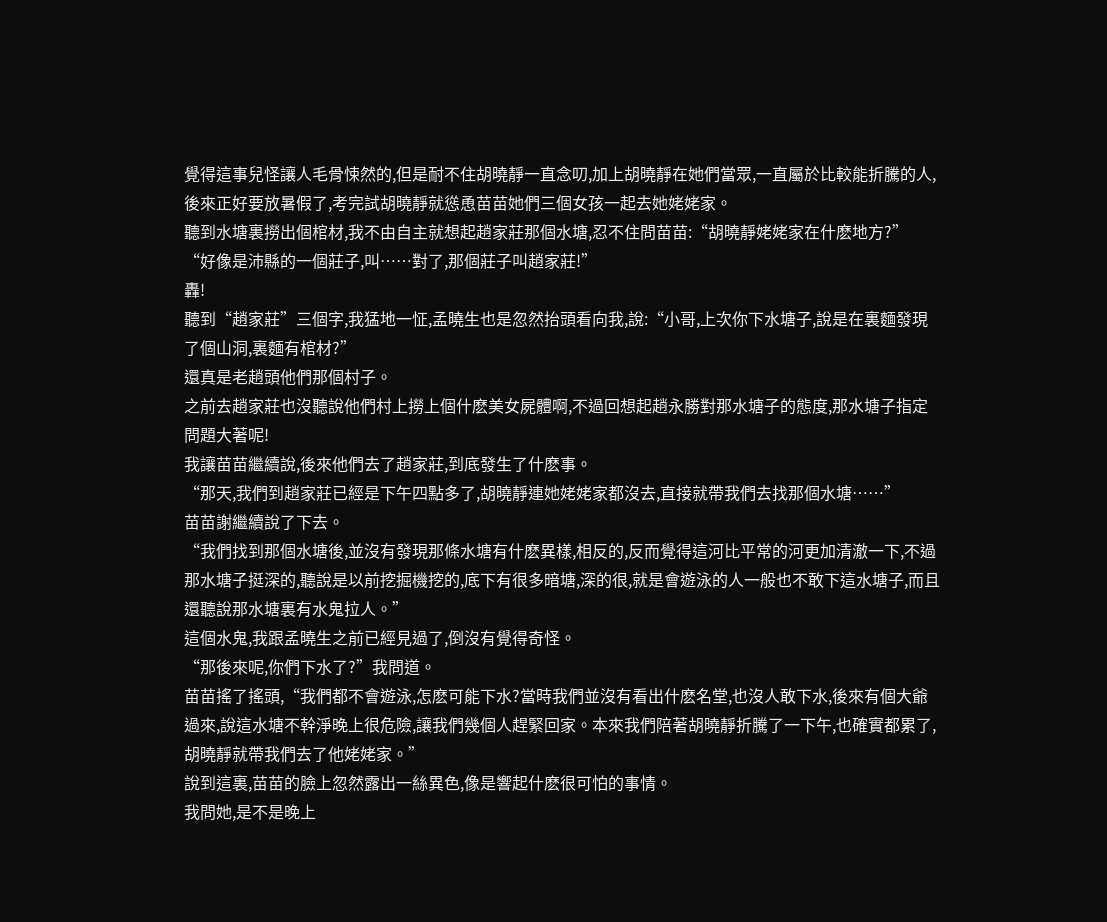覺得這事兒怪讓人毛骨悚然的,但是耐不住胡曉靜一直念叨,加上胡曉靜在她們當眾,一直屬於比較能折騰的人,後來正好要放暑假了,考完試胡曉靜就慫恿苗苗她們三個女孩一起去她姥姥家。
聽到水塘裏撈出個棺材,我不由自主就想起趙家莊那個水塘,忍不住問苗苗:“胡曉靜姥姥家在什麽地方?”
“好像是沛縣的一個莊子,叫……對了,那個莊子叫趙家莊!”
轟!
聽到“趙家莊”三個字,我猛地一怔,孟曉生也是忽然抬頭看向我,說:“小哥,上次你下水塘子,說是在裏麵發現了個山洞,裏麵有棺材?”
還真是老趙頭他們那個村子。
之前去趙家莊也沒聽說他們村上撈上個什麽美女屍體啊,不過回想起趙永勝對那水塘子的態度,那水塘子指定問題大著呢!
我讓苗苗繼續說,後來他們去了趙家莊,到底發生了什麽事。
“那天,我們到趙家莊已經是下午四點多了,胡曉靜連她姥姥家都沒去,直接就帶我們去找那個水塘……”
苗苗謝繼續說了下去。
“我們找到那個水塘後,並沒有發現那條水塘有什麽異樣,相反的,反而覺得這河比平常的河更加清澈一下,不過那水塘子挺深的,聽說是以前挖掘機挖的,底下有很多暗塘,深的很,就是會遊泳的人一般也不敢下這水塘子,而且還聽說那水塘裏有水鬼拉人。”
這個水鬼,我跟孟曉生之前已經見過了,倒沒有覺得奇怪。
“那後來呢,你們下水了?”我問道。
苗苗搖了搖頭,“我們都不會遊泳,怎麽可能下水?當時我們並沒有看出什麽名堂,也沒人敢下水,後來有個大爺過來,說這水塘不幹淨晚上很危險,讓我們幾個人趕緊回家。本來我們陪著胡曉靜折騰了一下午,也確實都累了,胡曉靜就帶我們去了他姥姥家。”
說到這裏,苗苗的臉上忽然露出一絲異色,像是響起什麽很可怕的事情。
我問她,是不是晚上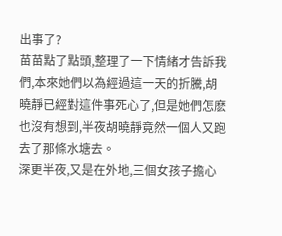出事了?
苗苗點了點頭,整理了一下情緒才告訴我們,本來她們以為經過這一天的折騰,胡曉靜已經對這件事死心了,但是她們怎麽也沒有想到,半夜胡曉靜竟然一個人又跑去了那條水塘去。
深更半夜,又是在外地,三個女孩子擔心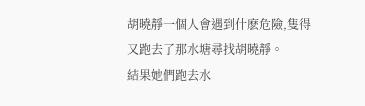胡曉靜一個人會遇到什麽危險,隻得又跑去了那水塘尋找胡曉靜。
結果她們跑去水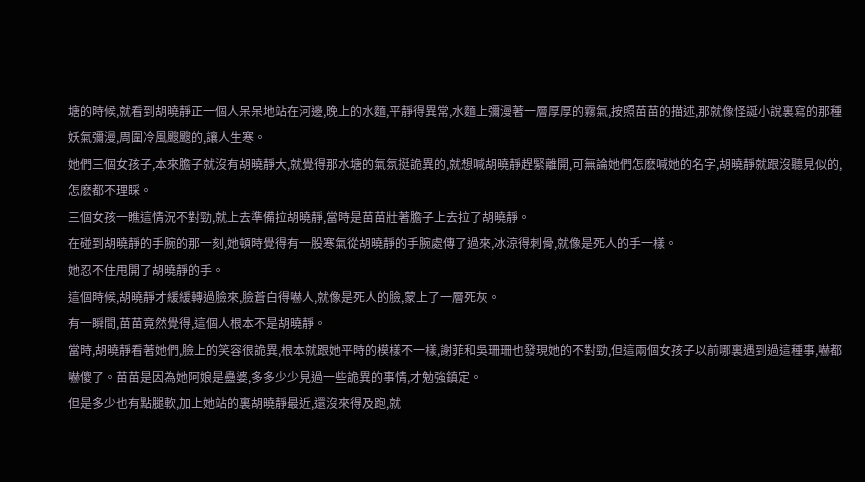塘的時候,就看到胡曉靜正一個人呆呆地站在河邊,晚上的水麵,平靜得異常,水麵上彌漫著一層厚厚的霧氣,按照苗苗的描述,那就像怪誕小說裏寫的那種妖氣彌漫,周圍冷風颼颼的,讓人生寒。
她們三個女孩子,本來膽子就沒有胡曉靜大,就覺得那水塘的氣氛挺詭異的,就想喊胡曉靜趕緊離開,可無論她們怎麽喊她的名字,胡曉靜就跟沒聽見似的,怎麽都不理睬。
三個女孩一瞧這情況不對勁,就上去準備拉胡曉靜,當時是苗苗壯著膽子上去拉了胡曉靜。
在碰到胡曉靜的手腕的那一刻,她頓時覺得有一股寒氣從胡曉靜的手腕處傳了過來,冰涼得刺骨,就像是死人的手一樣。
她忍不住甩開了胡曉靜的手。
這個時候,胡曉靜才緩緩轉過臉來,臉蒼白得嚇人,就像是死人的臉,蒙上了一層死灰。
有一瞬間,苗苗竟然覺得,這個人根本不是胡曉靜。
當時,胡曉靜看著她們,臉上的笑容很詭異,根本就跟她平時的模樣不一樣,謝菲和吳珊珊也發現她的不對勁,但這兩個女孩子以前哪裏遇到過這種事,嚇都嚇傻了。苗苗是因為她阿娘是蠱婆,多多少少見過一些詭異的事情,才勉強鎮定。
但是多少也有點腿軟,加上她站的裏胡曉靜最近,還沒來得及跑,就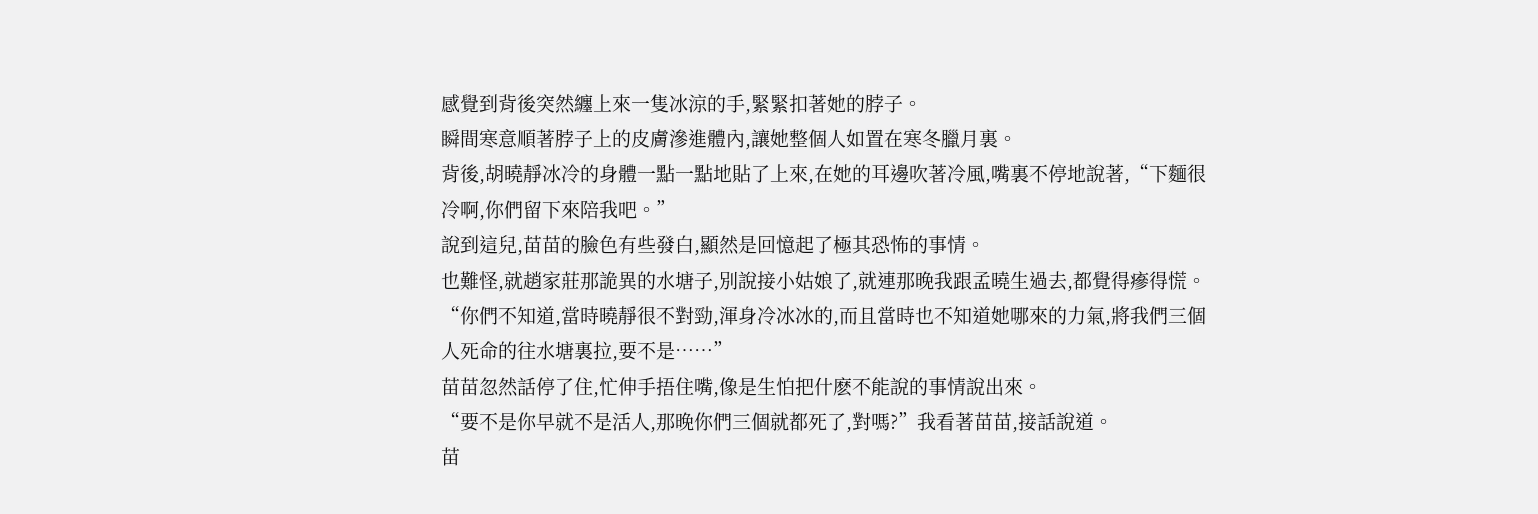感覺到背後突然纏上來一隻冰涼的手,緊緊扣著她的脖子。
瞬間寒意順著脖子上的皮膚滲進體內,讓她整個人如置在寒冬臘月裏。
背後,胡曉靜冰冷的身體一點一點地貼了上來,在她的耳邊吹著冷風,嘴裏不停地說著,“下麵很冷啊,你們留下來陪我吧。”
說到這兒,苗苗的臉色有些發白,顯然是回憶起了極其恐怖的事情。
也難怪,就趙家莊那詭異的水塘子,別說接小姑娘了,就連那晚我跟孟曉生過去,都覺得瘮得慌。
“你們不知道,當時曉靜很不對勁,渾身冷冰冰的,而且當時也不知道她哪來的力氣,將我們三個人死命的往水塘裏拉,要不是……”
苗苗忽然話停了住,忙伸手捂住嘴,像是生怕把什麽不能說的事情說出來。
“要不是你早就不是活人,那晚你們三個就都死了,對嗎?”我看著苗苗,接話說道。
苗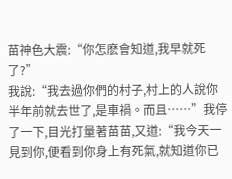苗神色大震:“你怎麽會知道,我早就死了?”
我說:“我去過你們的村子,村上的人說你半年前就去世了,是車禍。而且……”我停了一下,目光打量著苗苗,又道:“我今天一見到你,便看到你身上有死氣,就知道你已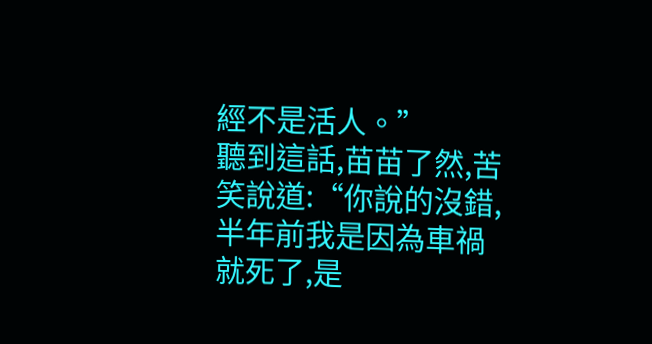經不是活人。”
聽到這話,苗苗了然,苦笑說道:“你說的沒錯,半年前我是因為車禍就死了,是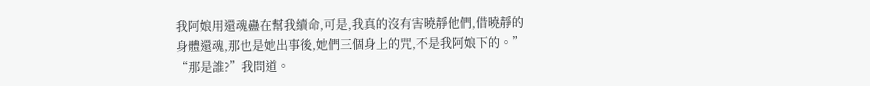我阿娘用還魂蠱在幫我續命,可是,我真的沒有害曉靜他們,借曉靜的身體還魂,那也是她出事後,她們三個身上的咒,不是我阿娘下的。”
“那是誰?”我問道。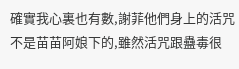確實我心裏也有數,謝菲他們身上的活咒不是苗苗阿娘下的,雖然活咒跟蠱毒很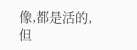像,都是活的,但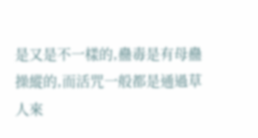是又是不一樣的,蠱毒是有母蠱操縱的,而活咒一般都是通過草人來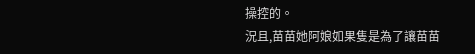操控的。
況且,苗苗她阿娘如果隻是為了讓苗苗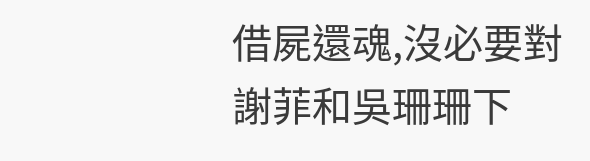借屍還魂,沒必要對謝菲和吳珊珊下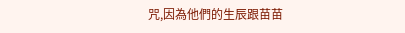咒,因為他們的生辰跟苗苗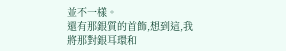並不一樣。
還有那銀質的首飾,想到這,我將那對銀耳環和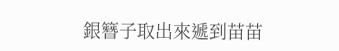銀簪子取出來遞到苗苗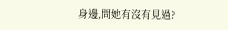身邊,問她有沒有見過?